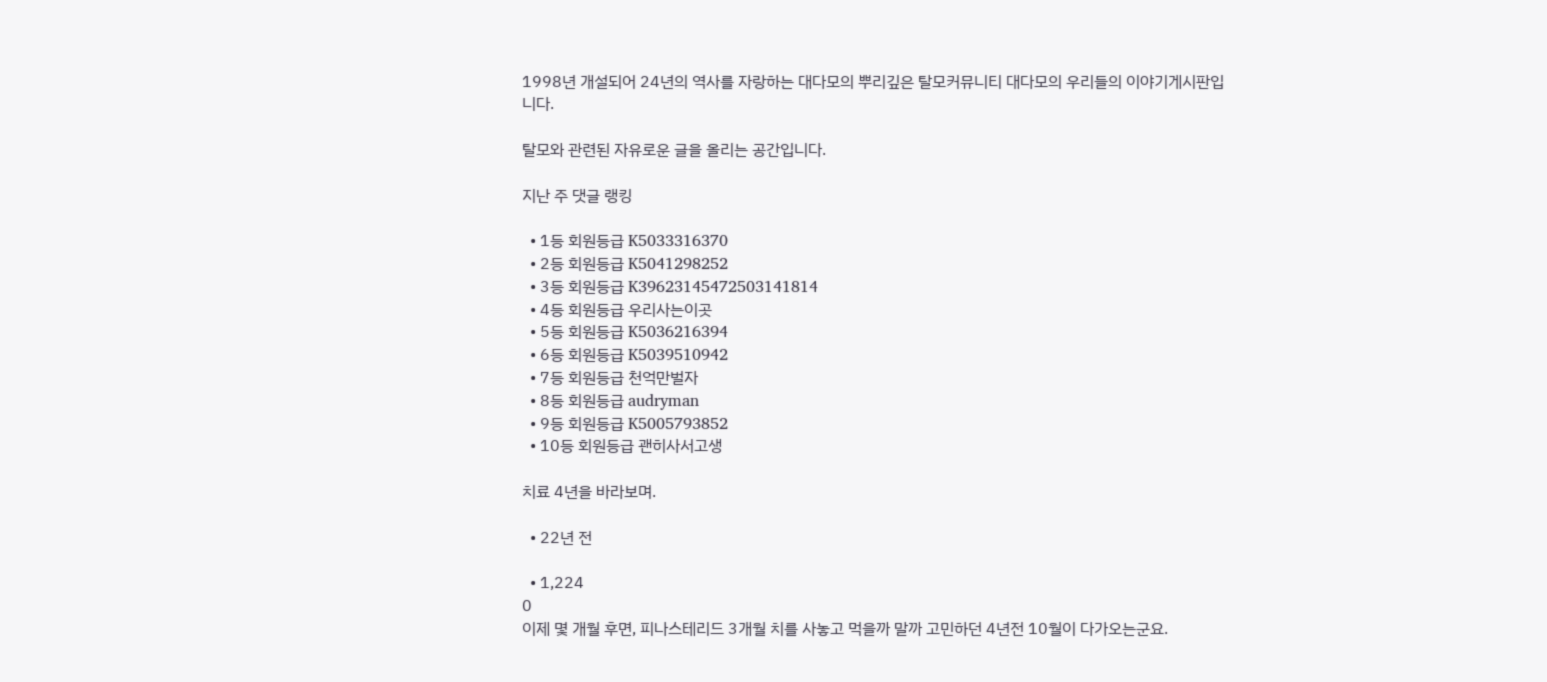1998년 개설되어 24년의 역사를 자랑하는 대다모의 뿌리깊은 탈모커뮤니티 대다모의 우리들의 이야기게시판입니다.

탈모와 관련된 자유로운 글을 올리는 공간입니다.

지난 주 댓글 랭킹

  • 1등 회원등급 K5033316370
  • 2등 회원등급 K5041298252
  • 3등 회원등급 K39623145472503141814
  • 4등 회원등급 우리사는이곳
  • 5등 회원등급 K5036216394
  • 6등 회원등급 K5039510942
  • 7등 회원등급 천억만벌자
  • 8등 회원등급 audryman
  • 9등 회원등급 K5005793852
  • 10등 회원등급 괜히사서고생

치료 4년을 바라보며.

  • 22년 전

  • 1,224
0
이제 몇 개월 후면, 피나스테리드 3개월 치를 사놓고 먹을까 말까 고민하던 4년전 10월이 다가오는군요.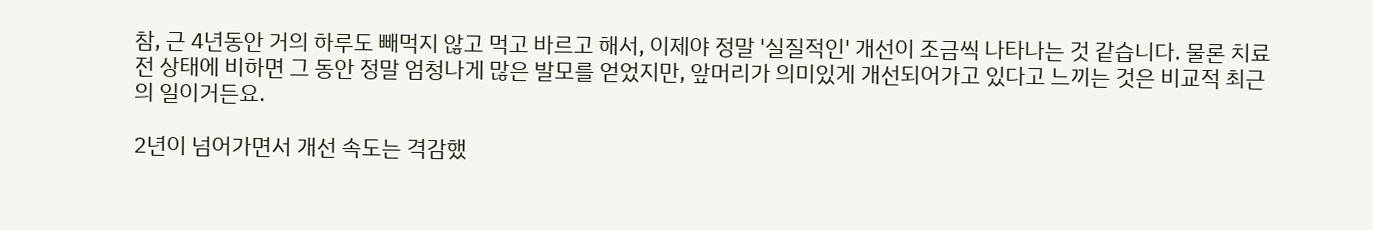참, 근 4년동안 거의 하루도 빼먹지 않고 먹고 바르고 해서, 이제야 정말 '실질적인' 개선이 조금씩 나타나는 것 같습니다. 물론 치료 전 상태에 비하면 그 동안 정말 엄청나게 많은 발모를 얻었지만, 앞머리가 의미있게 개선되어가고 있다고 느끼는 것은 비교적 최근의 일이거든요.

2년이 넘어가면서 개선 속도는 격감했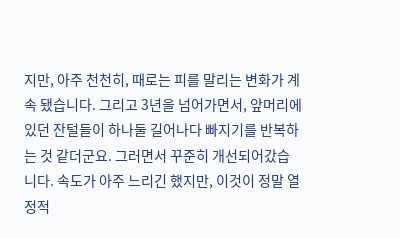지만, 아주 천천히, 때로는 피를 말리는 변화가 계속 됐습니다. 그리고 3년을 넘어가면서, 앞머리에 있던 잔털들이 하나둘 길어나다 빠지기를 반복하는 것 같더군요. 그러면서 꾸준히 개선되어갔습니다. 속도가 아주 느리긴 했지만, 이것이 정말 열정적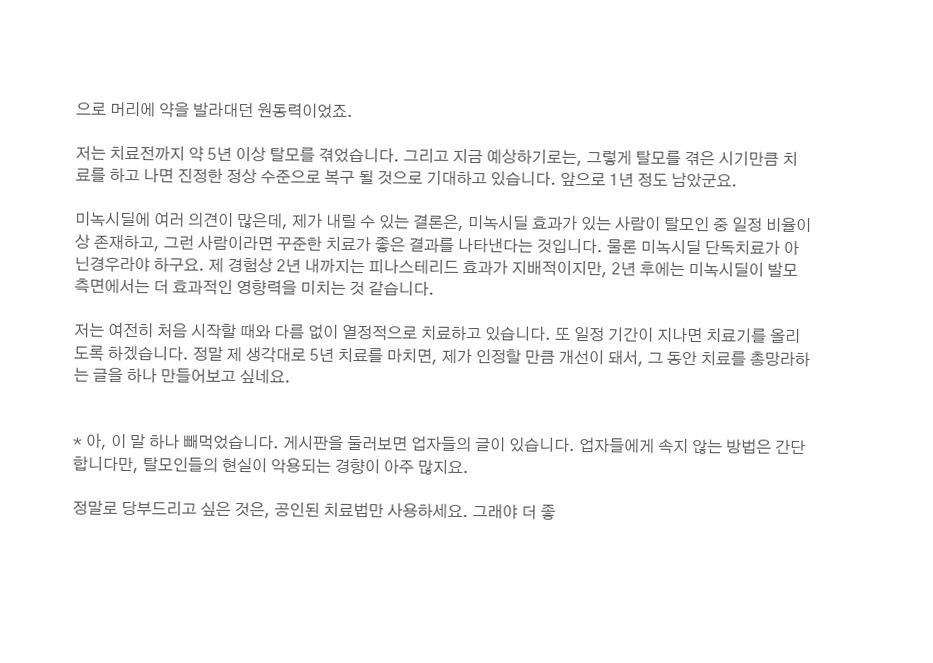으로 머리에 약을 발라대던 원동력이었죠.

저는 치료전까지 약 5년 이상 탈모를 겪었습니다. 그리고 지금 예상하기로는, 그렇게 탈모를 겪은 시기만큼 치료를 하고 나면 진정한 정상 수준으로 복구 될 것으로 기대하고 있습니다. 앞으로 1년 정도 남았군요.

미녹시딜에 여러 의견이 많은데, 제가 내릴 수 있는 결론은, 미녹시딜 효과가 있는 사람이 탈모인 중 일정 비율이상 존재하고, 그런 사람이라면 꾸준한 치료가 좋은 결과를 나타낸다는 것입니다. 물론 미녹시딜 단독치료가 아닌경우라야 하구요. 제 경험상 2년 내까지는 피나스테리드 효과가 지배적이지만, 2년 후에는 미녹시딜이 발모 측면에서는 더 효과적인 영향력을 미치는 것 같습니다.

저는 여전히 처음 시작할 때와 다름 없이 열정적으로 치료하고 있습니다. 또 일정 기간이 지나면 치료기를 올리도록 하겠습니다. 정말 제 생각대로 5년 치료를 마치면, 제가 인정할 만큼 개선이 돼서, 그 동안 치료를 총망라하는 글을 하나 만들어보고 싶네요.


* 아, 이 말 하나 빼먹었습니다. 게시판을 둘러보면 업자들의 글이 있습니다. 업자들에게 속지 않는 방법은 간단합니다만, 탈모인들의 현실이 악용되는 경향이 아주 많지요.

정말로 당부드리고 싶은 것은, 공인된 치료법만 사용하세요. 그래야 더 좋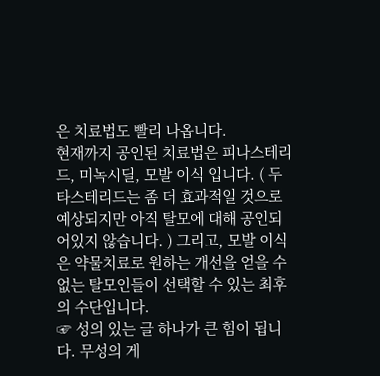은 치료법도 빨리 나옵니다.
현재까지 공인된 치료법은 피나스테리드, 미녹시딜, 모발 이식 입니다. ( 두타스테리드는 좀 더 효과적일 것으로 예상되지만 아직 탈모에 대해 공인되어있지 않습니다. ) 그리고, 모발 이식은 약물치료로 원하는 개선을 얻을 수 없는 탈모인들이 선택할 수 있는 최후의 수단입니다.
☞ 성의 있는 글 하나가 큰 힘이 됩니다. 무성의 게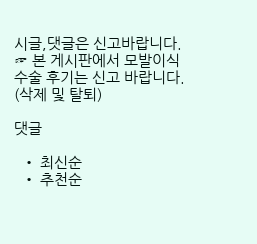시글,댓글은 신고바랍니다.
☞ 본 게시판에서 모발이식 수술 후기는 신고 바랍니다. (삭제 및 탈퇴)

댓글

  • 최신순
  • 추천순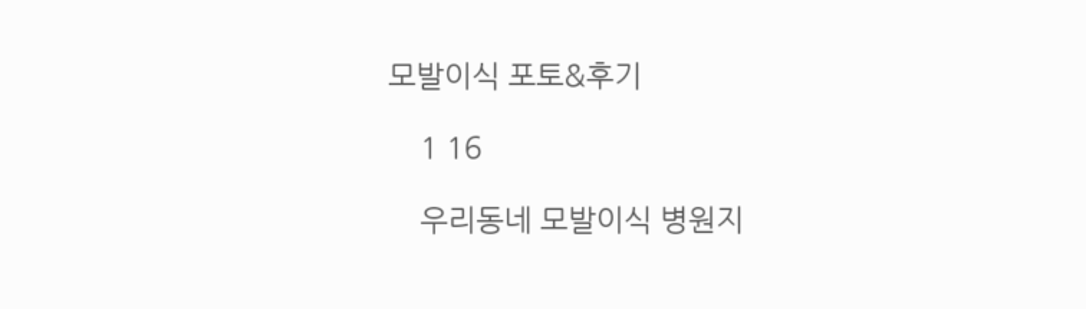모발이식 포토&후기

    1 16

    우리동네 모발이식 병원지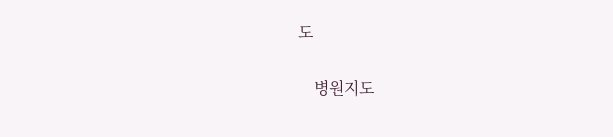도

    병원지도